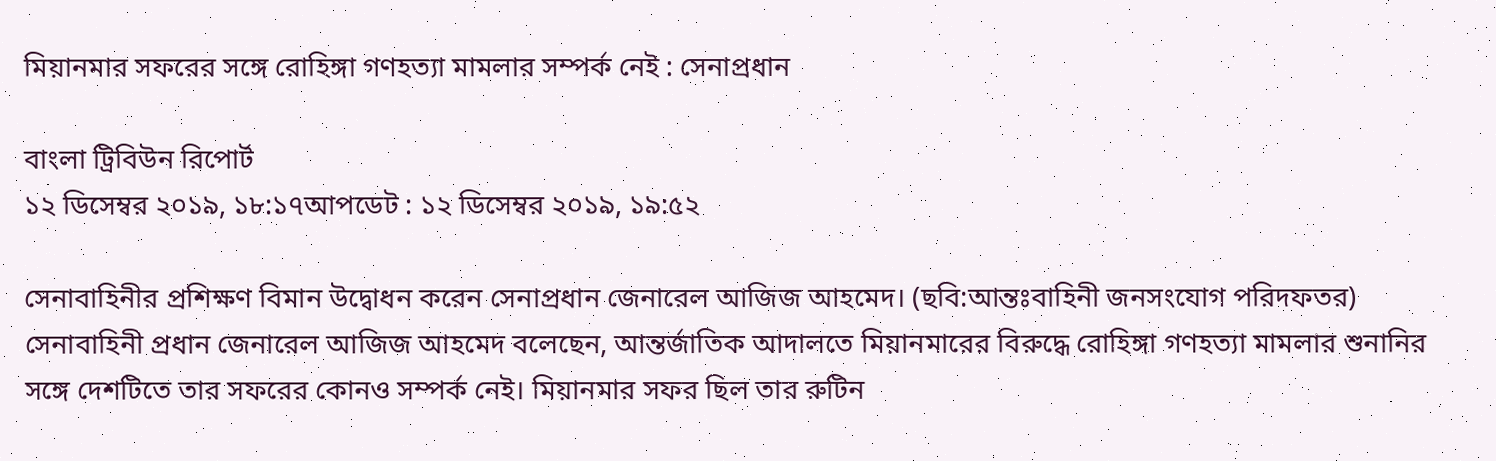মিয়ানমার সফরের সঙ্গে রোহিঙ্গা গণহত্যা মামলার সম্পর্ক নেই : সেনাপ্রধান

বাংলা ট্রিবিউন রিপোর্ট
১২ ডিসেম্বর ২০১৯, ১৮:১৭আপডেট : ১২ ডিসেম্বর ২০১৯, ১৯:৫২

সেনাবাহিনীর প্রশিক্ষণ বিমান উদ্বোধন করেন সেনাপ্রধান জেনারেল আজিজ আহমেদ। (ছবি:আন্তঃবাহিনী জনসংযোগ পরিদফতর) সেনাবাহিনী প্রধান জেনারেল আজিজ আহমেদ বলেছেন, আন্তর্জাতিক আদালতে মিয়ানমারের বিরুদ্ধে রোহিঙ্গা গণহত্যা মামলার শুনানির সঙ্গে দেশটিতে তার সফরের কোনও সম্পর্ক নেই। মিয়ানমার সফর ছিল তার রুটিন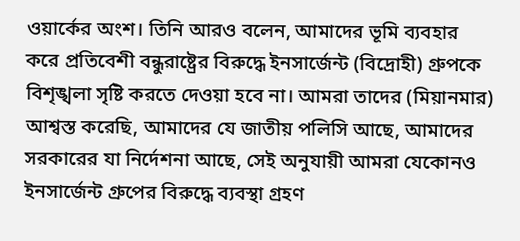ওয়ার্কের অংশ। তিনি আরও বলেন, আমাদের ভূমি ব্যবহার করে প্রতিবেশী বন্ধুরাষ্ট্রের বিরুদ্ধে ইনসার্জেন্ট (বিদ্রোহী) গ্রুপকে বিশৃঙ্খলা সৃষ্টি করতে দেওয়া হবে না। আমরা তাদের (মিয়ানমার) আশ্বস্ত করেছি, আমাদের যে জাতীয় পলিসি আছে, আমাদের সরকারের যা নির্দেশনা আছে, সেই অনুযায়ী আমরা যেকোনও ইনসার্জেন্ট গ্রুপের বিরুদ্ধে ব্যবস্থা গ্রহণ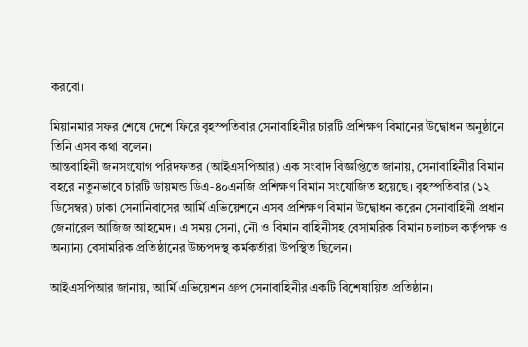করবো।

মিয়ানমার সফর শেষে দেশে ফিরে বৃহস্পতিবার সেনাবাহিনীর চারটি প্রশিক্ষণ বিমানের উদ্বোধন অনুষ্ঠানে তিনি এসব কথা বলেন।
আন্তবাহিনী জনসংযোগ পরিদফতর (আইএসপিআর) এক সংবাদ বিজ্ঞপ্তিতে জানায়, সেনাবাহিনীর বিমান বহরে নতুনভাবে চারটি ডায়মন্ড ডিএ-৪০এনজি প্রশিক্ষণ বিমান সংযোজিত হয়েছে। বৃহস্পতিবার (১২ ডিসেম্বর) ঢাকা সেনানিবাসের আর্মি এভিয়েশনে এসব প্রশিক্ষণ বিমান উদ্বোধন করেন সেনাবাহিনী প্রধান জেনারেল আজিজ আহমেদ। এ সময় সেনা, নৌ ও বিমান বাহিনীসহ বেসামরিক বিমান চলাচল কর্তৃপক্ষ ও অন্যান্য বেসামরিক প্রতিষ্ঠানের উচ্চপদস্থ কর্মকর্তারা উপস্থিত ছিলেন।

আইএসপিআর জানায়, আর্মি এভিয়েশন গ্রুপ সেনাবাহিনীর একটি বিশেষায়িত প্রতিষ্ঠান।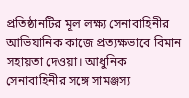প্রতিষ্ঠানটির মূল লক্ষ্য সেনাবাহিনীর আভিযানিক কাজে প্রত্যক্ষভাবে বিমান সহায়তা দেওয়া। আধুনিক সেনাবাহিনীর সঙ্গে সামঞ্জস্য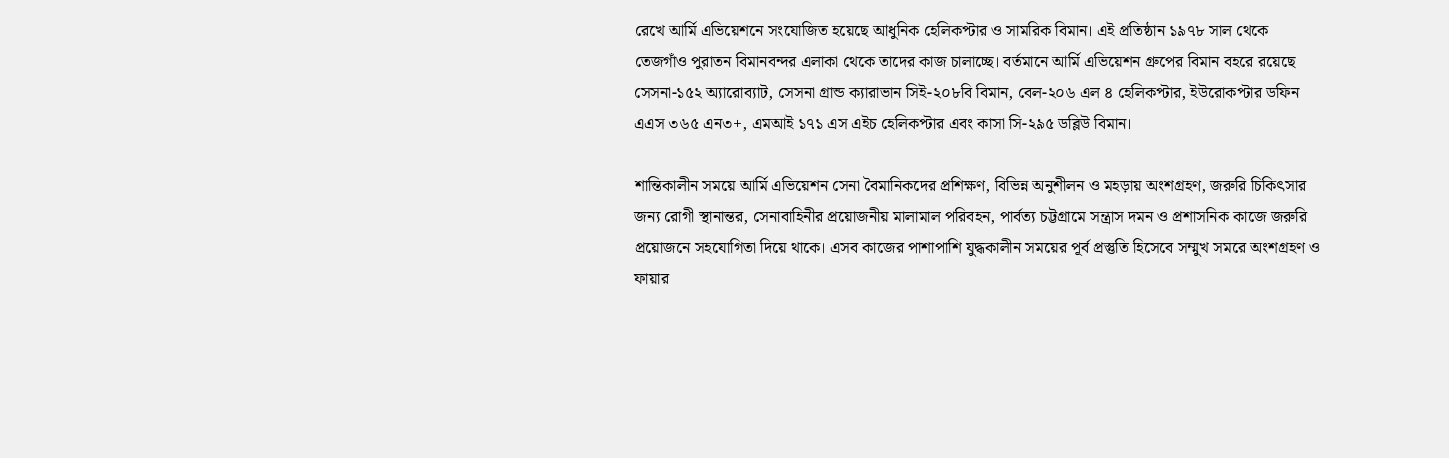রেখে আর্মি এভিয়েশনে সংযোজিত হয়েছে আধুনিক হেলিকপ্টার ও সামরিক বিমান। এই প্রতিষ্ঠান ১৯৭৮ সাল থেকে তেজগাঁও পুরাতন বিমানবন্দর এলাকা থেকে তাদের কাজ চালাচ্ছে। বর্তমানে আর্মি এভিয়েশন গ্রুপের বিমান বহরে রয়েছে সেসনা-১৫২ অ্যারোব্যাট, সেসনা গ্রান্ড ক্যারাভান সিই-২০৮বি বিমান, বেল-২০৬ এল ৪ হেলিকপ্টার, ইউরোকপ্টার ডফিন এএস ৩৬৫ এন৩+, এমআই ১৭১ এস এইচ হেলিকপ্টার এবং কাসা সি-২৯৫ ডব্লিউ বিমান।

শান্তিকালীন সময়ে আর্মি এভিয়েশন সেনা বৈমানিকদের প্রশিক্ষণ, বিভিন্ন অনুশীলন ও মহড়ায় অংশগ্রহণ, জরুরি চিকিৎসার জন্য রোগী স্থানান্তর, সেনাবাহিনীর প্রয়োজনীয় মালামাল পরিবহন, পার্বত্য চট্টগ্রামে সন্ত্রাস দমন ও প্রশাসনিক কাজে জরুরি প্রয়োজনে সহযোগিতা দিয়ে থাকে। এসব কাজের পাশাপাশি যুদ্ধকালীন সময়ের পূর্ব প্রস্তুতি হিসেবে সম্মুখ সমরে অংশগ্রহণ ও ফায়ার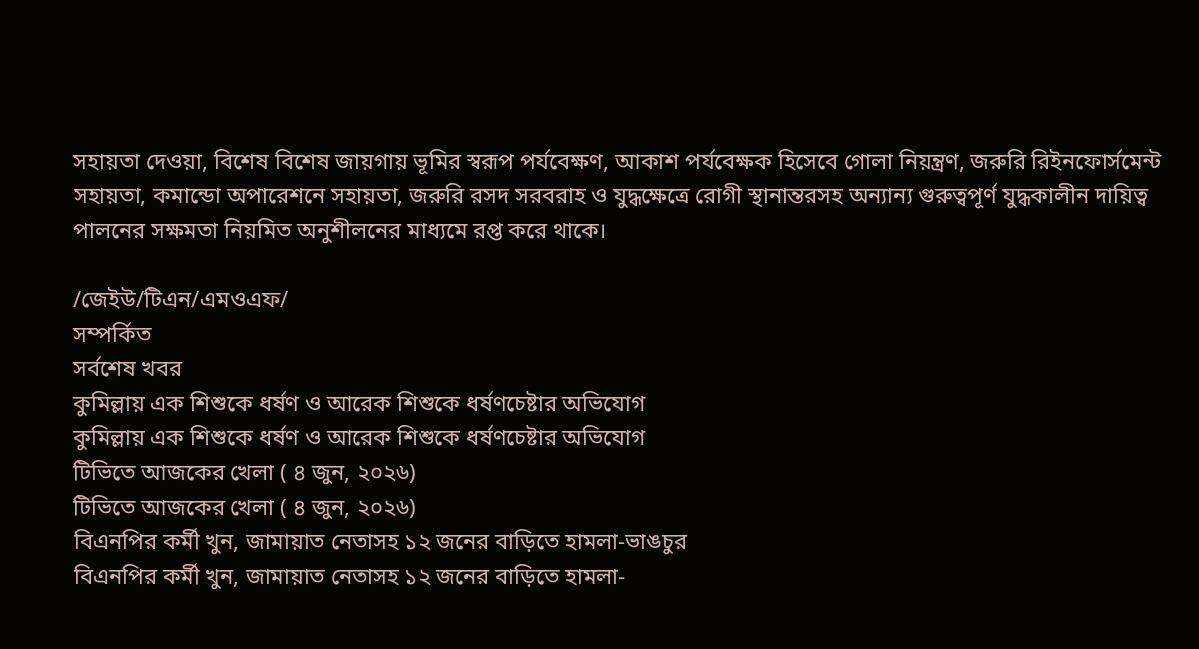সহায়তা দেওয়া, বিশেষ বিশেষ জায়গায় ভূমির স্বরূপ পর্যবেক্ষণ, আকাশ পর্যবেক্ষক হিসেবে গোলা নিয়ন্ত্রণ, জরুরি রিইনফোর্সমেন্ট সহায়তা, কমান্ডো অপারেশনে সহায়তা, জরুরি রসদ সরবরাহ ও যুদ্ধক্ষেত্রে রোগী স্থানান্তরসহ অন্যান্য গুরুত্বপূর্ণ যুদ্ধকালীন দায়িত্ব পালনের সক্ষমতা নিয়মিত অনুশীলনের মাধ্যমে রপ্ত করে থাকে।

/জেইউ/টিএন/এমওএফ/
সম্পর্কিত
সর্বশেষ খবর
কুমিল্লায় এক শিশুকে ধর্ষণ ও আরেক শিশুকে ধর্ষণচেষ্টার অভিযোগ
কুমিল্লায় এক শিশুকে ধর্ষণ ও আরেক শিশুকে ধর্ষণচেষ্টার অভিযোগ
টিভিতে আজকের খেলা ( ৪ জুন, ২০২৬)
টিভিতে আজকের খেলা ( ৪ জুন, ২০২৬)
বিএনপির কর্মী খুন, জামায়াত নেতাসহ ১২ জনের বাড়িতে হামলা-ভাঙচুর
বিএনপির কর্মী খুন, জামায়াত নেতাসহ ১২ জনের বাড়িতে হামলা-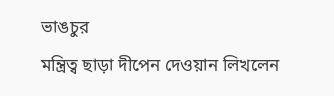ভাঙচুর
মন্ত্রিত্ব ছাড়া দীপেন দেওয়ান লিখলেন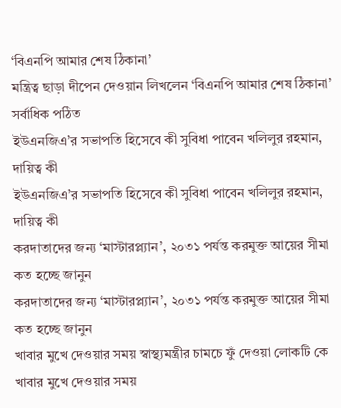‘বিএনপি আমার শেষ ঠিকানা’
মন্ত্রিত্ব ছাড়া দীপেন দেওয়ান লিখলেন ‘বিএনপি আমার শেষ ঠিকানা’
সর্বাধিক পঠিত
ইউএনজিএ’র সভাপতি হিসেবে কী সুবিধা পাবেন খলিলুর রহমান, দায়িত্ব কী
ইউএনজিএ’র সভাপতি হিসেবে কী সুবিধা পাবেন খলিলুর রহমান, দায়িত্ব কী
করদাতাদের জন্য ‘মাস্টারপ্ল্যান’, ২০৩১ পর্যন্ত করমুক্ত আয়ের সীমা কত হচ্ছে জানুন
করদাতাদের জন্য ‘মাস্টারপ্ল্যান’, ২০৩১ পর্যন্ত করমুক্ত আয়ের সীমা কত হচ্ছে জানুন
খাবার মুখে দেওয়ার সময় স্বাস্থ্যমন্ত্রীর চামচে ফুঁ দেওয়া লোকটি কে
খাবার মুখে দেওয়ার সময়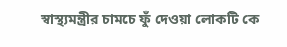স্বাস্থ্যমন্ত্রীর চামচে ফুঁ দেওয়া লোকটি কে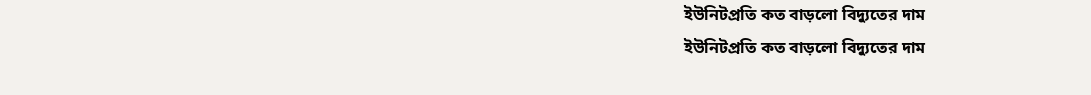ইউনিটপ্রতি কত বাড়লো বিদ্যুতের দাম
ইউনিটপ্রতি কত বাড়লো বিদ্যুতের দাম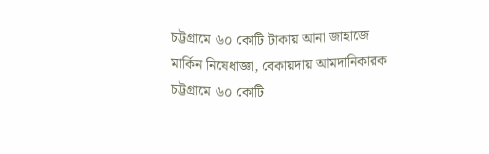চট্টগ্রামে ৬০ কোটি টাকায় আনা জাহাজে মার্কিন নিষেধাজ্ঞা, বেকায়দায় আমদানিকারক
চট্টগ্রামে ৬০ কোটি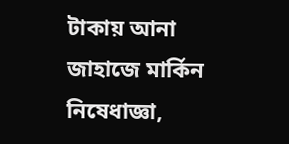টাকায় আনা জাহাজে মার্কিন নিষেধাজ্ঞা,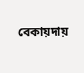বেকায়দায়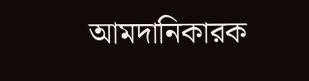আমদানিকারক